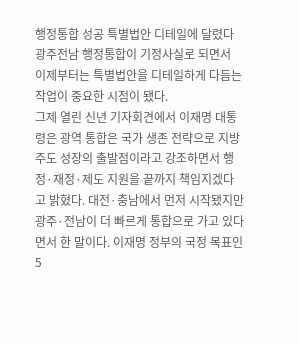행정통합 성공 특별법안 디테일에 달렸다
광주전남 행정통합이 기정사실로 되면서 이제부터는 특별법안을 디테일하게 다듬는 작업이 중요한 시점이 됐다.
그제 열린 신년 기자회견에서 이재명 대통령은 광역 통합은 국가 생존 전략으로 지방 주도 성장의 출발점이라고 강조하면서 행정·재정·제도 지원을 끝까지 책임지겠다고 밝혔다. 대전·충남에서 먼저 시작됐지만 광주·전남이 더 빠르게 통합으로 가고 있다면서 한 말이다. 이재명 정부의 국정 목표인 5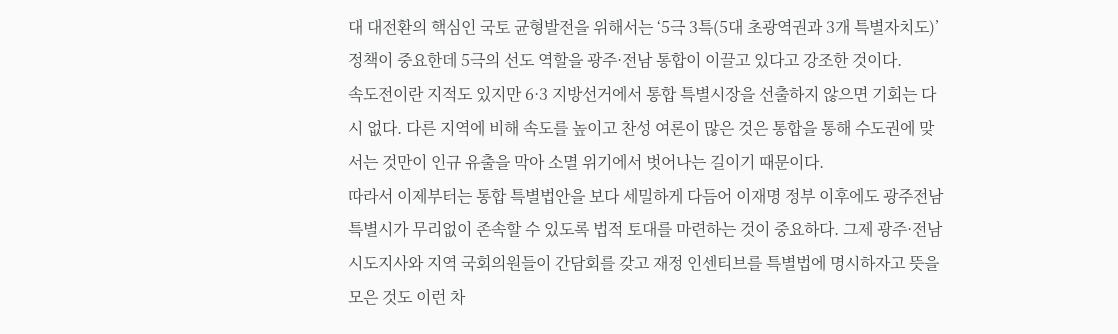대 대전환의 핵심인 국토 균형발전을 위해서는 ‘5극 3특(5대 초광역권과 3개 특별자치도)’ 정책이 중요한데 5극의 선도 역할을 광주·전남 통합이 이끌고 있다고 강조한 것이다.
속도전이란 지적도 있지만 6·3 지방선거에서 통합 특별시장을 선출하지 않으면 기회는 다시 없다. 다른 지역에 비해 속도를 높이고 찬성 여론이 많은 것은 통합을 통해 수도권에 맞서는 것만이 인규 유출을 막아 소멸 위기에서 벗어나는 길이기 때문이다.
따라서 이제부터는 통합 특별법안을 보다 세밀하게 다듬어 이재명 정부 이후에도 광주전남특별시가 무리없이 존속할 수 있도록 법적 토대를 마련하는 것이 중요하다. 그제 광주·전남 시도지사와 지역 국회의원들이 간담회를 갖고 재정 인센티브를 특별법에 명시하자고 뜻을 모은 것도 이런 차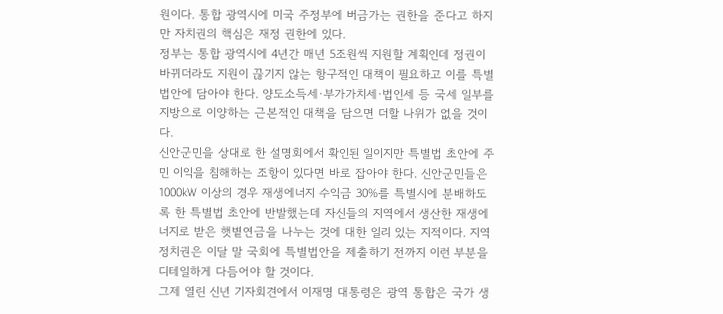원이다. 통합 광역시에 미국 주정부에 버금가는 권한을 준다고 하지만 자치권의 핵심은 재정 권한에 있다.
정부는 통합 광역시에 4년간 매년 5조원씩 지원할 계획인데 정권이 바뀌더라도 지원이 끊기지 않는 항구적인 대책이 필요하고 이를 특별법안에 담아야 한다. 양도소득세·부가가치세·법인세 등 국세 일부를 지방으로 이양하는 근본적인 대책을 담으면 더할 나위가 없을 것이다.
신안군민을 상대로 한 설명회에서 확인된 일이지만 특별법 초안에 주민 이익을 침해하는 조항이 있다면 바로 잡아야 한다. 신안군민들은 1000㎾ 이상의 경우 재생에너지 수익금 30%를 특별시에 분배하도록 한 특별법 초안에 반발했는데 자신들의 지역에서 생산한 재생에너지로 받은 햇볕연금을 나누는 것에 대한 일리 있는 지적이다. 지역 정치권은 이달 말 국회에 특별법안을 제출하기 전까지 이런 부분을 디테일하게 다듬어야 할 것이다.
그제 열린 신년 기자회견에서 이재명 대통령은 광역 통합은 국가 생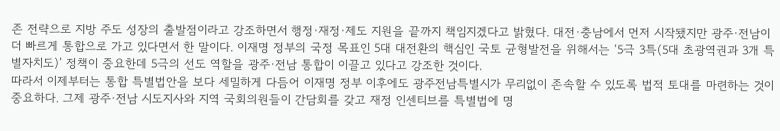존 전략으로 지방 주도 성장의 출발점이라고 강조하면서 행정·재정·제도 지원을 끝까지 책임지겠다고 밝혔다. 대전·충남에서 먼저 시작됐지만 광주·전남이 더 빠르게 통합으로 가고 있다면서 한 말이다. 이재명 정부의 국정 목표인 5대 대전환의 핵심인 국토 균형발전을 위해서는 ‘5극 3특(5대 초광역권과 3개 특별자치도)’ 정책이 중요한데 5극의 선도 역할을 광주·전남 통합이 이끌고 있다고 강조한 것이다.
따라서 이제부터는 통합 특별법안을 보다 세밀하게 다듬어 이재명 정부 이후에도 광주전남특별시가 무리없이 존속할 수 있도록 법적 토대를 마련하는 것이 중요하다. 그제 광주·전남 시도지사와 지역 국회의원들이 간담회를 갖고 재정 인센티브를 특별법에 명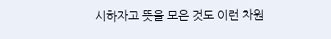시하자고 뜻을 모은 것도 이런 차원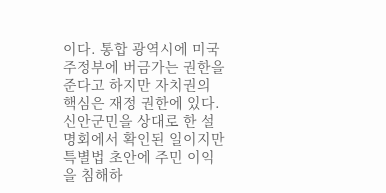이다. 통합 광역시에 미국 주정부에 버금가는 권한을 준다고 하지만 자치권의 핵심은 재정 권한에 있다.
신안군민을 상대로 한 설명회에서 확인된 일이지만 특별법 초안에 주민 이익을 침해하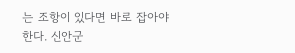는 조항이 있다면 바로 잡아야 한다. 신안군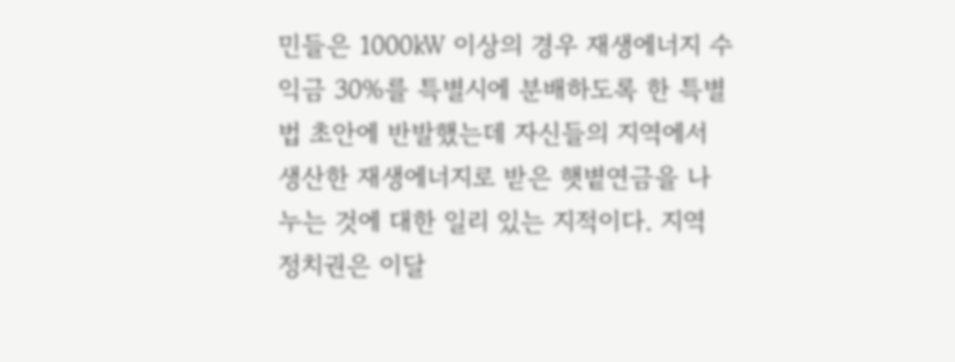민들은 1000㎾ 이상의 경우 재생에너지 수익금 30%를 특별시에 분배하도록 한 특별법 초안에 반발했는데 자신들의 지역에서 생산한 재생에너지로 받은 햇볕연금을 나누는 것에 대한 일리 있는 지적이다. 지역 정치권은 이달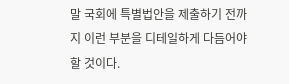말 국회에 특별법안을 제출하기 전까지 이런 부분을 디테일하게 다듬어야 할 것이다.